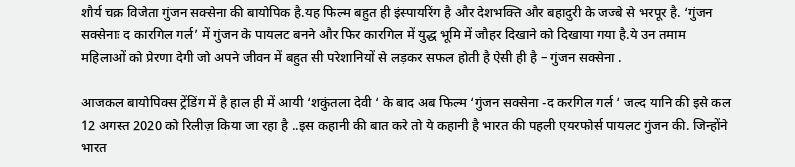शौर्य चक्र विजेता गुंजन सक्सेना की बायोपिक है.यह फिल्म बहुत ही इंस्पायरिंग है और देशभक्ति और बहादुरी के जज्बे से भरपूर है. ‘गुंजन सक्सेनाः द कारगिल गर्ल’ में गुंजन के पायलट बनने और फिर कारगिल में युद्ध भूमि में जौहर दिखाने को दिखाया गया है.ये उन तमाम महिलाओं को प्रेरणा देगी जो अपने जीवन में बहुत सी परेशानियों से लड़कर सफल होती है ऐसी ही है – गुंजन सक्सेना .

आजकल बायोपिक्स ट्रेंडिंग में है हाल ही में आयी ‘शकुंतला देवी ‘ के बाद अब फिल्म ‘गुंजन सक्सेना -द करगिल गर्ल ‘ जल्द यानि की इसे कल 12 अगस्त 2020 को रिलीज़ किया जा रहा है ..इस कहानी की बात करे तो ये कहानी है भारत की पहली एयरफोर्स पायलट गुंजन की. जिन्होंने भारत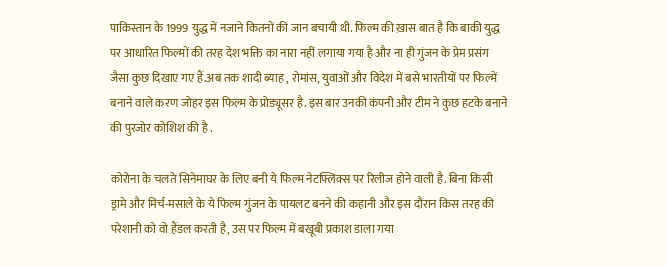पाकिस्तान के 1999 युद्ध में नजाने कितनों की जान बचायी थी. फिल्म की ख़ास बात है कि बाकी युद्ध पर आधारित फिल्मों की तरह देश भक्ति का नारा नहीं लगाया गया है और ना ही गुंजन के प्रेम प्रसंग जैसा कुछ दिखाए गए हैं.अब तक शादी ब्याह , रोमांस, युवाओं और विदेश में बसे भारतीयों पर फिल्में बनाने वाले करण जोहर इस फिल्म के प्रोड्यूसर है. इस बार उनकी कंपनी और टीम ने कुछ हटके बनाने की पुरजोर कोशिश की है .

कोरोना के चलते सिनेमाघर के लिए बनी ये फिल्म नेटफ्लिक्स पर रिलीज होने वाली है. बिना किसी ड्रामे और मिर्च-मसाले के ये फिल्म गुंजन के पायलट बनने की कहानी और इस दौरान किस तरह की परेशानी को वो हैंडल करती है, उस पर फिल्म में बखूबी प्रकाश डाला गया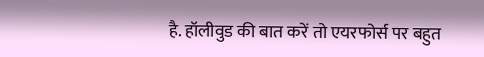है. हॉलीवुड की बात करें तो एयरफोर्स पर बहुत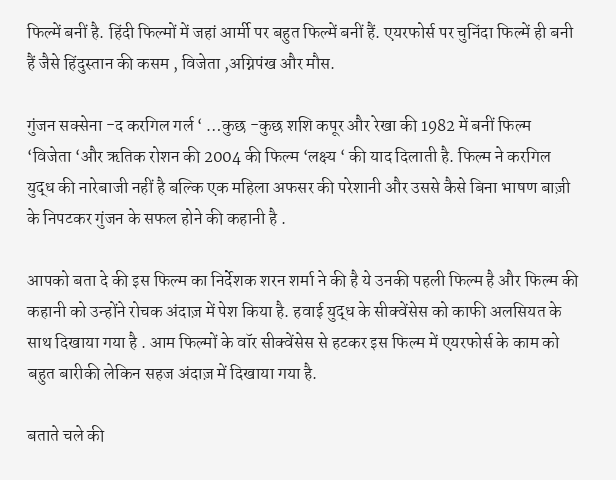फिल्में बनीं है. हिंदी फिल्मों में जहां आर्मी पर बहुत फिल्में बनीं हैं. एयरफोर्स पर चुनिंदा फिल्में ही बनी हैं जैसे हिंदुस्तान की कसम , विजेता ,अग्निपंख और मौस.

गुंजन सक्सेना -द करगिल गर्ल ‘ …कुछ -कुछ शशि कपूर और रेखा की 1982 में बनीं फिल्म ‘विजेता ‘और ऋतिक रोशन की 2004 की फिल्म ‘लक्ष्य ‘ की याद दिलाती है. फिल्म ने करगिल युद्ध की नारेबाजी नहीं है बल्कि एक महिला अफसर की परेशानी और उससे कैसे बिना भाषण बाज़ी के निपटकर गुंजन के सफल होने की कहानी है .

आपको बता दे की इस फिल्म का निर्देशक शरन शर्मा ने की है ये उनकी पहली फिल्म है और फिल्म की कहानी को उन्होंने रोचक अंदाज़ में पेश किया है. हवाई युद्ध के सीक्वेंसेस को काफी अलसियत के साथ दिखाया गया है . आम फिल्मों के वॉर सीक्वेंसेस से हटकर इस फिल्म में एयरफोर्स के काम को बहुत बारीकी लेकिन सहज अंदाज़ में दिखाया गया है.

बताते चले की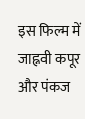इस फिल्म में जाह्नवी कपूर और पंकज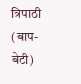त्रिपाठी (बाप-बेटी)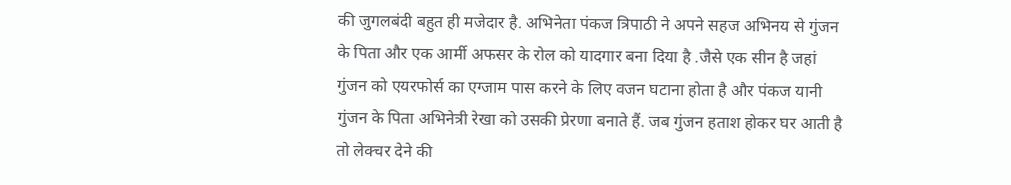की जुगलबंदी बहुत ही मजेदार है. अभिनेता पंकज त्रिपाठी ने अपने सहज अभिनय से गुंजन के पिता और एक आर्मी अफसर के रोल को यादगार बना दिया है .जैसे एक सीन है जहां गुंजन को एयरफोर्स का एग्जाम पास करने के लिए वजन घटाना होता है और पंकज यानी गुंजन के पिता अभिनेत्री रेखा को उसकी प्रेरणा बनाते हैं. जब गुंजन हताश होकर घर आती है तो लेक्चर देने की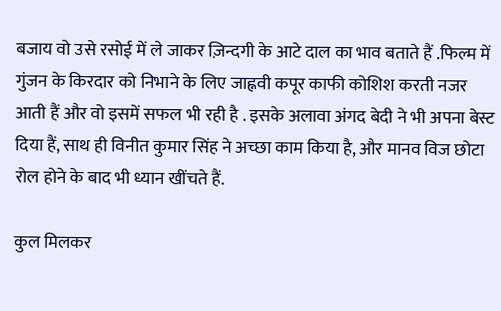बजाय वो उसे रसोई में ले जाकर ज़िन्दगी के आटे दाल का भाव बताते हैं .फिल्म में गुंजन के किरदार को निभाने के लिए जाह्नवी कपूर काफी कोशिश करती नजर आती हैं और वो इसमें सफल भी रही है . इसके अलावा अंगद बेदी ने भी अपना बेस्ट दिया हैं, साथ ही विनीत कुमार सिंह ने अच्छा काम किया है, और मानव विज छोटा रोल होने के बाद भी ध्यान खींचते हैं.

कुल मिलकर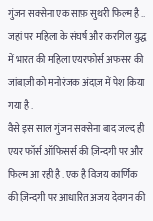गुंजन सक्सेना एक साफ़ सुथरी फिल्म है .. जहां पर महिला के संघर्ष और करगिल युद्ध में भारत की महिला एयरफोर्स अफसर की जांबाज़ी को मनोरंजक अंदाज़ में पेश किया गया है .
वैसे इस साल गुंजन सक्सेना बाद जल्द ही एयर फॉर्स ऑफिसर्स की ज़िन्दगी पर और फिल्म आ रही है . एक है विजय कार्णिक की ज़िन्दगी पर आधारित अजय देवगन की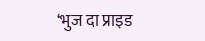‘भुज दा प्राइड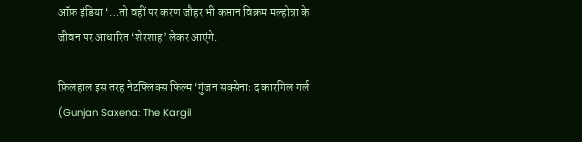ऑफ़ इंडिया ‘…तो वहीं पर करण जौहर भी कप्तान विक्रम मल्होत्रा के जीवन पर आधारित ‘शेरशाह’ लेकर आएंगे.

फ़िलहाल इस तरह नेटफ्लिक्स फिल्म ‘गुंजन सक्सेनाः द कारगिल गर्ल (Gunjan Saxena: The Kargil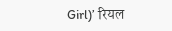Girl)’ रियल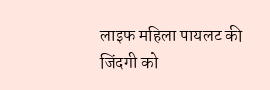लाइफ महिला पायलट की जिंदगी को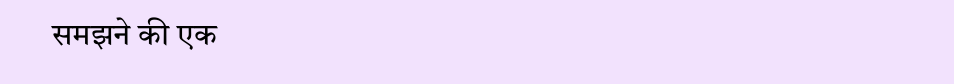समझने की एक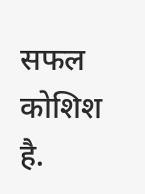सफल कोशिश है.